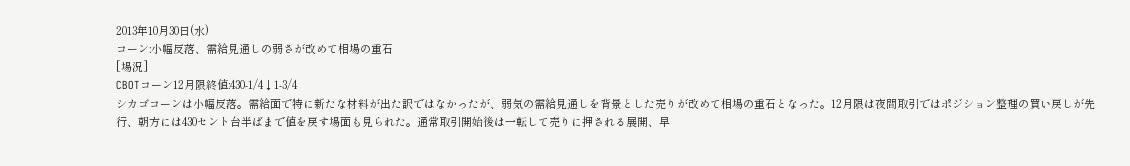2013年10月30日(水)
コーン:小幅反落、需給見通しの弱さが改めて相場の重石
[場況]
CBOTコーン12月限終値:430-1/4↓1-3/4
シカゴコーンは小幅反落。需給面で特に新たな材料が出た訳ではなかったが、弱気の需給見通しを背景とした売りが改めて相場の重石となった。12月限は夜間取引ではポジション整理の買い戻しが先行、朝方には430セント台半ばまで値を戻す場面も見られた。通常取引開始後は一転して売りに押される展開、早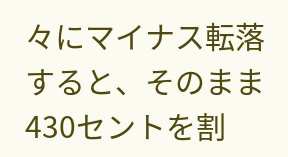々にマイナス転落すると、そのまま430セントを割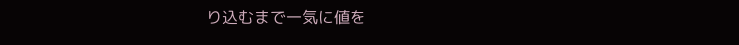り込むまで一気に値を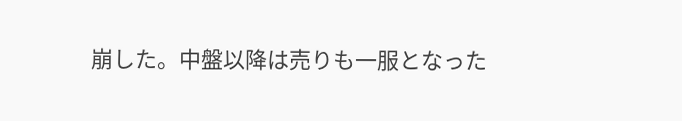崩した。中盤以降は売りも一服となった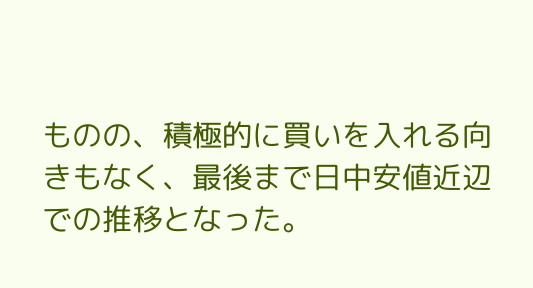ものの、積極的に買いを入れる向きもなく、最後まで日中安値近辺での推移となった。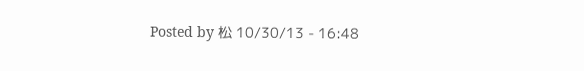Posted by 松 10/30/13 - 16:48